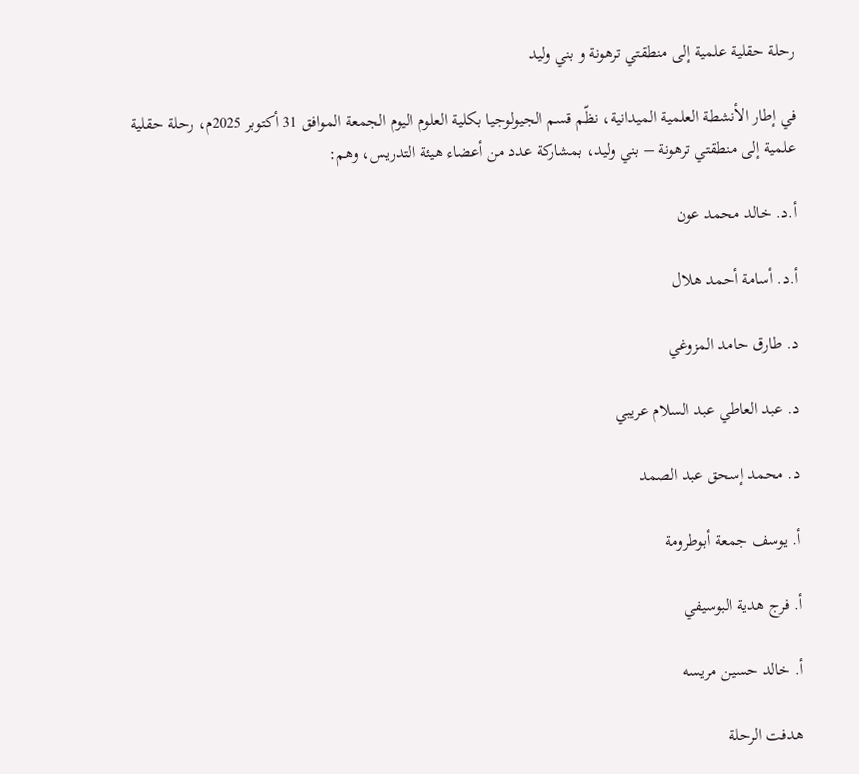رحلة حقلية علمية إلى منطقتي ترهونة و بني وليد

في إطار الأنشطة العلمية الميدانية، نظّم قسم الجيولوجيا بكلية العلوم اليوم الجمعة الموافق 31 أكتوبر 2025م، رحلة حقلية علمية إلى منطقتي ترهونة – بني وليد، بمشاركة عدد من أعضاء هيئة التدريس، وهم:

أ.د. خالد محمد عون

أ.د. أسامة أحمد هلال

د. طارق حامد المزوغي

د. عبد العاطي عبد السلام عريبي

د. محمد إسحق عبد الصمد

أ. يوسف جمعة أبوطرومة

أ. فرج هدية البوسيفي

أ. خالد حسين مريسه

هدفت الرحلة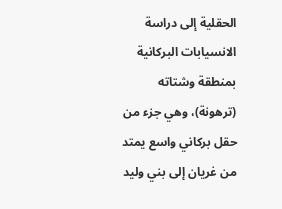الحقلية إلى دراسة الانسيابات البركانية بمنطقة وشتاته (ترهونة)، وهي جزء من حقل بركاني واسع يمتد من غريان إلى بني وليد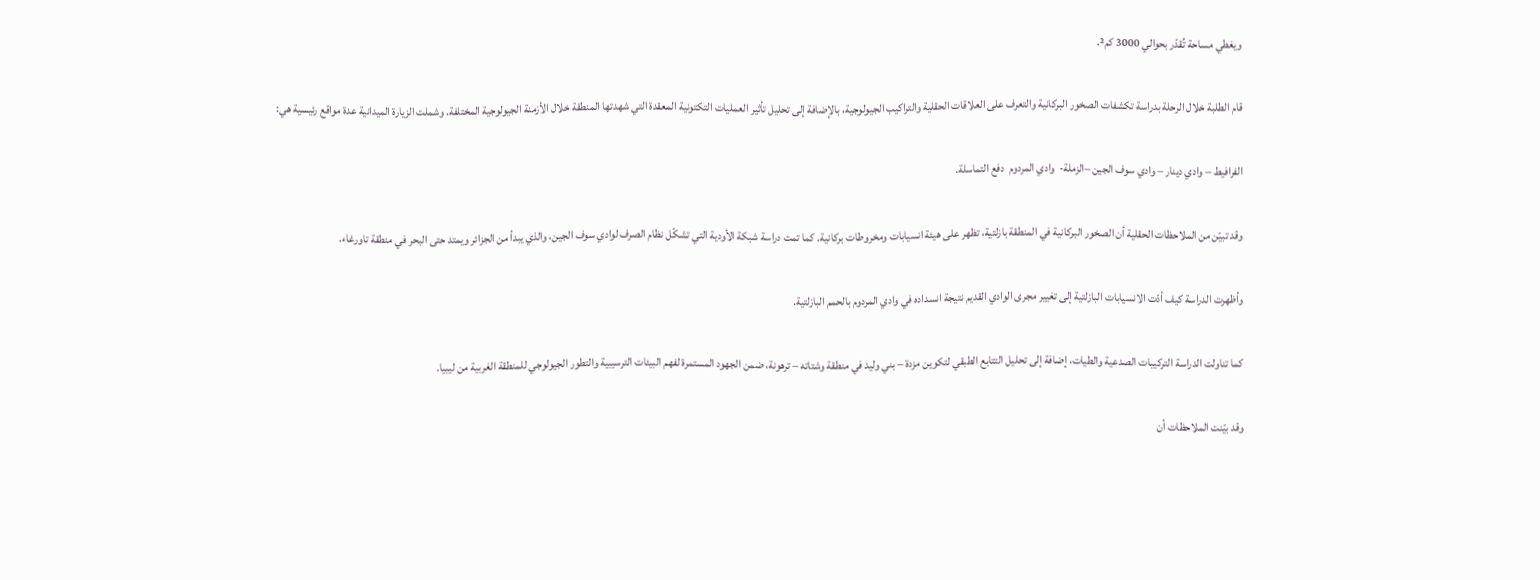ويغطي مساحة تُقدّر بحوالي 3000 كم².

قام الطلبة خلال الرحلة بدراسة تكشفات الصخور البركانية والتعرف على العلاقات الحقلية والتراكيب الجيولوجية، بالإضافة إلى تحليل تأثير العمليات التكتونية المعقدة التي شهدتها المنطقة خلال الأزمنة الجيولوجية المختلفة. وشملت الزيارة الميدانية عدة مواقع رئيسية هي:

الفرافيط – وادي دينار – وادي سوف الجين –الزملة-  وادي المردوم  دفع التماسلة.

وقد تبيّن من الملاحظات الحقلية أن الصخور البركانية في المنطقة بازلتية، تظهر على هيئة انسيابات ومخروطات بركانية. كما تمت دراسة شبكة الأودية التي تشكّل نظام الصرف لوادي سوف الجين، والذي يبدأ من الجزائر ويمتد حتى البحر في منطقة تاورغاء.

وأظهرت الدراسة كيف أدّت الانسيابات البازلتية إلى تغيير مجرى الوادي القديم نتيجة انسداده في وادي المردوم بالحمم البازلتية.

كما تناولت الدراسة التركيبات الصدعية والطيات، إضافة إلى تحليل التتابع الطبقي لتكوين مزدة – بني وليد في منطقة وشتاته – ترهونة، ضمن الجهود المستمرة لفهم البيئات الترسيبية والتطور الجيولوجي للمنطقة الغربية من ليبيا.

وقد بيّنت الملاحظات أن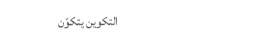التكوين يتكوّن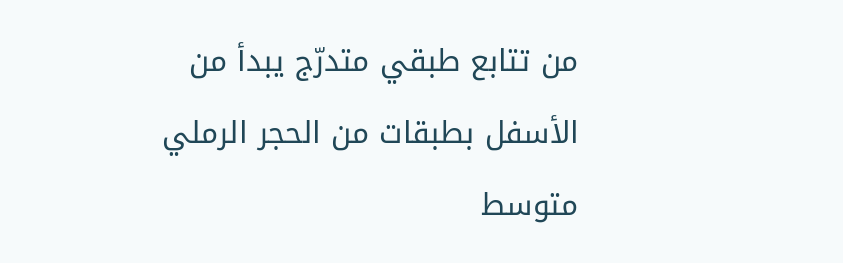من تتابع طبقي متدرّج يبدأ من الأسفل بطبقات من الحجر الرملي متوسط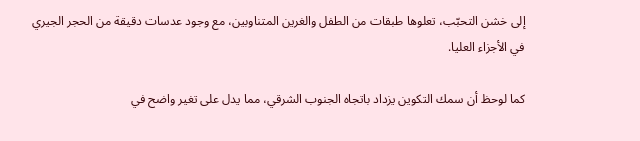إلى خشن التحبّب، تعلوها طبقات من الطفل والغرين المتناوبين، مع وجود عدسات دقيقة من الحجر الجيري في الأجزاء العليا.

كما لوحظ أن سمك التكوين يزداد باتجاه الجنوب الشرقي، مما يدل على تغير واضح في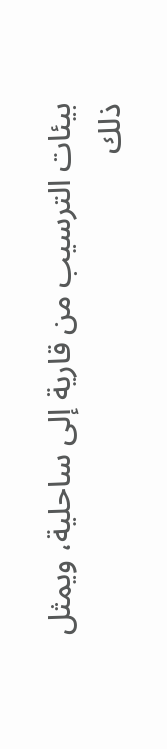بيئات الترسيب من قارية إلى ساحلية، ويمثل ذلك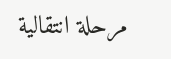مرحلة انتقالية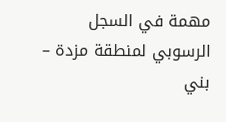مهمة في السجل الرسوبي لمنطقة مزدة – بني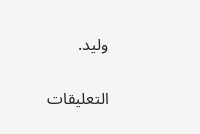وليد.

التعليقات